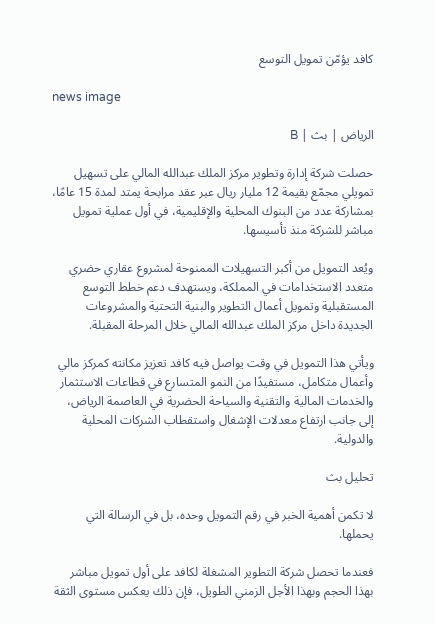كافد يؤمّن تمويل التوسع

news image

الرياض | بث | B

حصلت شركة إدارة وتطوير مركز الملك عبدالله المالي على تسهيل تمويلي مجمّع بقيمة 12 مليار ريال عبر عقد مرابحة يمتد لمدة 15 عامًا، بمشاركة عدد من البنوك المحلية والإقليمية، في أول عملية تمويل مباشر للشركة منذ تأسيسها.

ويُعد التمويل من أكبر التسهيلات الممنوحة لمشروع عقاري حضري متعدد الاستخدامات في المملكة، ويستهدف دعم خطط التوسع المستقبلية وتمويل أعمال التطوير والبنية التحتية والمشروعات الجديدة داخل مركز الملك عبدالله المالي خلال المرحلة المقبلة.

ويأتي هذا التمويل في وقت يواصل فيه كافد تعزيز مكانته كمركز مالي وأعمال متكامل، مستفيدًا من النمو المتسارع في قطاعات الاستثمار والخدمات المالية والتقنية والسياحة الحضرية في العاصمة الرياض، إلى جانب ارتفاع معدلات الإشغال واستقطاب الشركات المحلية والدولية.

تحليل بث

لا تكمن أهمية الخبر في رقم التمويل وحده، بل في الرسالة التي يحملها.

فعندما تحصل شركة التطوير المشغلة لكافد على أول تمويل مباشر بهذا الحجم وبهذا الأجل الزمني الطويل، فإن ذلك يعكس مستوى الثقة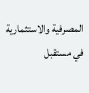المصرفية والاستثمارية في مستقبل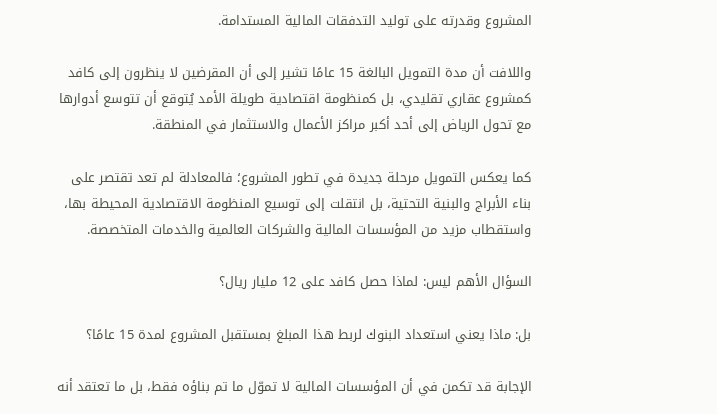المشروع وقدرته على توليد التدفقات المالية المستدامة.

واللافت أن مدة التمويل البالغة 15 عامًا تشير إلى أن المقرضين لا ينظرون إلى كافد كمشروع عقاري تقليدي، بل كمنظومة اقتصادية طويلة الأمد يُتوقع أن تتوسع أدوارها مع تحول الرياض إلى أحد أكبر مراكز الأعمال والاستثمار في المنطقة.

كما يعكس التمويل مرحلة جديدة في تطور المشروع؛ فالمعادلة لم تعد تقتصر على بناء الأبراج والبنية التحتية، بل انتقلت إلى توسيع المنظومة الاقتصادية المحيطة بها، واستقطاب مزيد من المؤسسات المالية والشركات العالمية والخدمات المتخصصة.

السؤال الأهم ليس: لماذا حصل كافد على 12 مليار ريال؟

بل: ماذا يعني استعداد البنوك لربط هذا المبلغ بمستقبل المشروع لمدة 15 عامًا؟

الإجابة قد تكمن في أن المؤسسات المالية لا تموّل ما تم بناؤه فقط، بل ما تعتقد أنه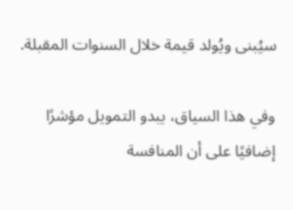سيُبنى ويُولد قيمة خلال السنوات المقبلة.

وفي هذا السياق، يبدو التمويل مؤشرًا إضافيًا على أن المنافسة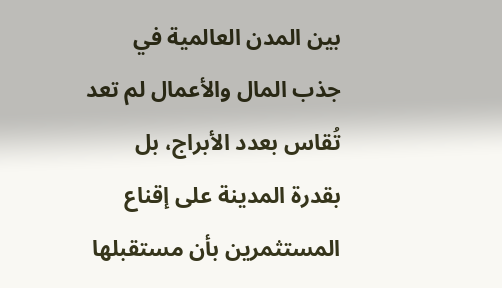بين المدن العالمية في جذب المال والأعمال لم تعد تُقاس بعدد الأبراج، بل بقدرة المدينة على إقناع المستثمرين بأن مستقبلها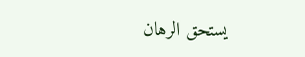يستحق الرهان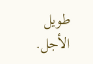طويل الأجل.